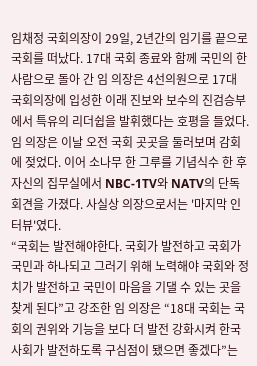임채정 국회의장이 29일, 2년간의 임기를 끝으로 국회를 떠났다. 17대 국회 종료와 함께 국민의 한 사람으로 돌아 간 임 의장은 4선의원으로 17대 국회의장에 입성한 이래 진보와 보수의 진검승부에서 특유의 리더쉽을 발휘했다는 호평을 들었다.
임 의장은 이날 오전 국회 곳곳을 둘러보며 감회에 젖었다. 이어 소나무 한 그루를 기념식수 한 후 자신의 집무실에서 NBC-1TV와 NATV의 단독 회견을 가졌다. 사실상 의장으로서는 '마지막 인터뷰'였다.
“국회는 발전해야한다. 국회가 발전하고 국회가 국민과 하나되고 그러기 위해 노력해야 국회와 정치가 발전하고 국민이 마음을 기댈 수 있는 곳을 찾게 된다”고 강조한 임 의장은 “18대 국회는 국회의 권위와 기능을 보다 더 발전 강화시켜 한국 사회가 발전하도록 구심점이 됐으면 좋겠다”는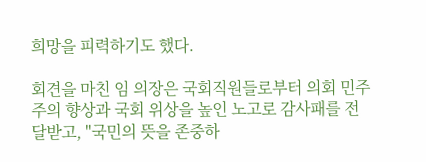희망을 피력하기도 했다.

회견을 마친 임 의장은 국회직원들로부터 의회 민주주의 향상과 국회 위상을 높인 노고로 감사패를 전달받고, "국민의 뜻을 존중하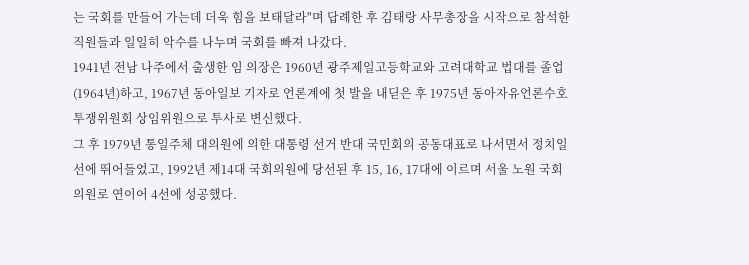는 국회를 만들어 가는데 더욱 힘을 보태달라"며 답례한 후 김태랑 사무총장을 시작으로 참석한 직원들과 일일히 악수를 나누며 국회를 빠져 나갔다.
1941년 전남 나주에서 출생한 임 의장은 1960년 광주제일고등학교와 고려대학교 법대를 졸업(1964년)하고, 1967년 동아일보 기자로 언론계에 첫 발을 내딛은 후 1975년 동아자유언론수호 투쟁위원회 상임위원으로 투사로 변신했다.
그 후 1979년 통일주체 대의원에 의한 대통령 선거 반대 국민회의 공동대표로 나서면서 정치일선에 뛰어들었고, 1992년 제14대 국회의원에 당선된 후 15, 16, 17대에 이르며 서울 노원 국회의원로 연이어 4선에 성공했다.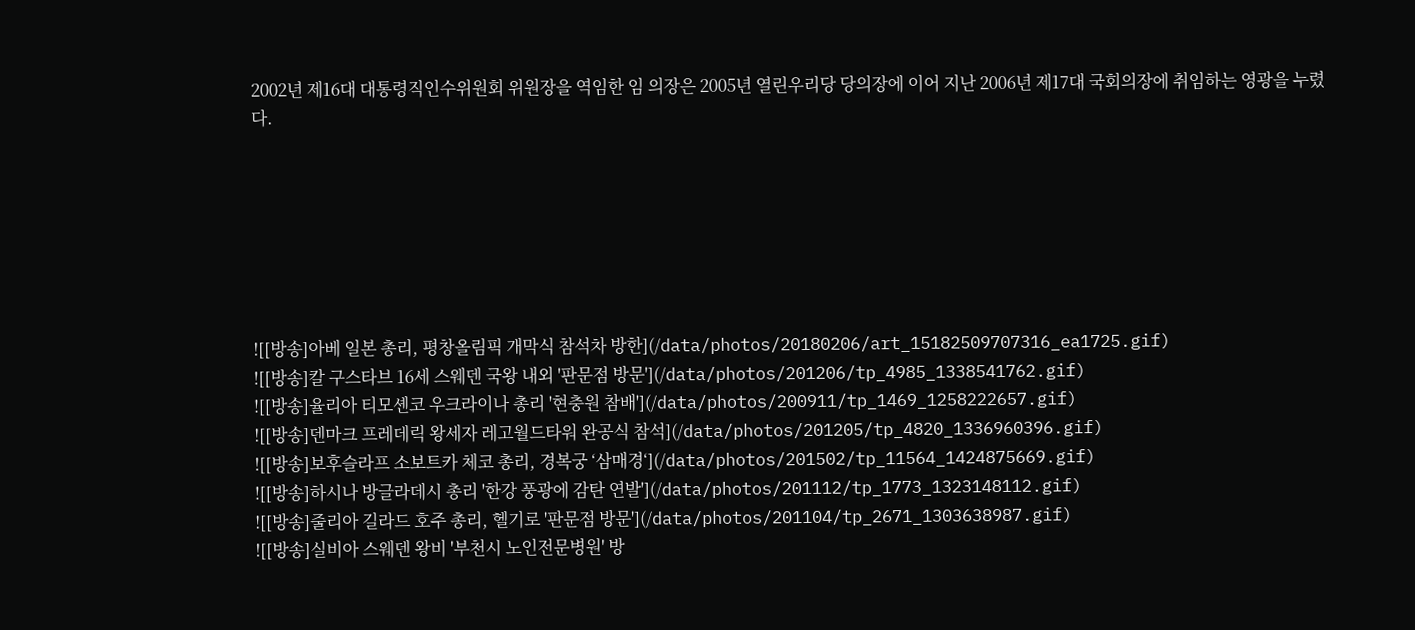2002년 제16대 대통령직인수위원회 위원장을 역임한 임 의장은 2005년 열린우리당 당의장에 이어 지난 2006년 제17대 국회의장에 취임하는 영광을 누렸다.







![[방송]아베 일본 총리, 평창올림픽 개막식 참석차 방한](/data/photos/20180206/art_15182509707316_ea1725.gif)
![[방송]칼 구스타브 16세 스웨덴 국왕 내외 '판문점 방문'](/data/photos/201206/tp_4985_1338541762.gif)
![[방송]율리아 티모셴코 우크라이나 총리 '현충원 참배'](/data/photos/200911/tp_1469_1258222657.gif)
![[방송]덴마크 프레데릭 왕세자 레고월드타워 완공식 참석](/data/photos/201205/tp_4820_1336960396.gif)
![[방송]보후슬라프 소보트카 체코 총리, 경복궁 ‘삼매경‘](/data/photos/201502/tp_11564_1424875669.gif)
![[방송]하시나 방글라데시 총리 '한강 풍광에 감탄 연발'](/data/photos/201112/tp_1773_1323148112.gif)
![[방송]줄리아 길라드 호주 총리, 헬기로 '판문점 방문'](/data/photos/201104/tp_2671_1303638987.gif)
![[방송]실비아 스웨덴 왕비 '부천시 노인전문병원' 방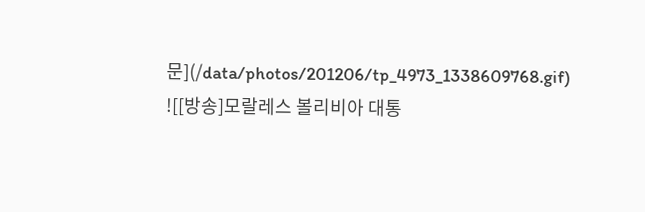문](/data/photos/201206/tp_4973_1338609768.gif)
![[방송]모랄레스 볼리비아 대통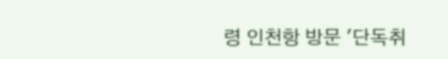령 인천항 방문 '단독취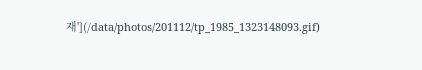재'](/data/photos/201112/tp_1985_1323148093.gif)